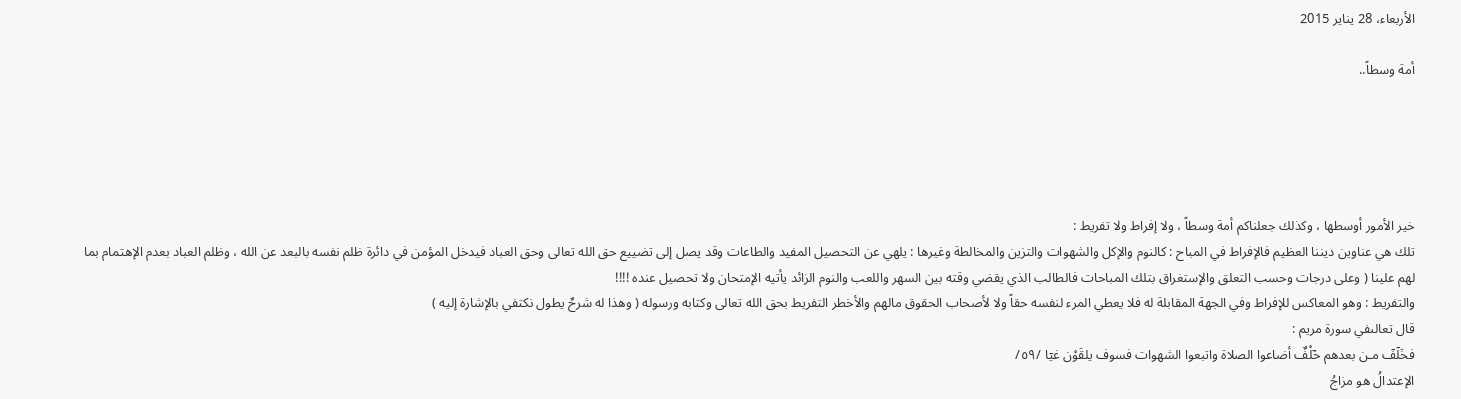الأربعاء، 28 يناير 2015

أمة وسطاً..





خير الأمور أوسطها ، وكذلك جعلناكم أمة وسطاً ، ولا إفراط ولا تفريط :
تلك هي عناوين ديننا العظيم فالإفراط في المباح : كالنوم والإكل والشهوات والتزين والمخالطة وغيرها : يلهي عن التحصيل المفيد والطاعات وقد يصل إلى تضييع حق الله تعالى وحق العباد فيدخل المؤمن في دائرة ظلم نفسه بالبعد عن الله ، وظلم العباد بعدم الإهتمام بما لهم علينا ( وعلى درجات وحسب التعلق والإستغراق بتلك المباحات فالطالب الذي يقضي وقته بين السهر واللعب والنوم الزائد يأتيه الإمتحان ولا تحصيل عنده !!!!
والتفريط : وهو المعاكس للإفراط وفي الجهة المقابلة له فلا يعطي المرء لنفسه حقاً ولا لأصحاب الحقوق مالهم والأخطر التفريط بحق الله تعالى وكتابه ورسوله ( وهذا له شرحٌ يطول نكتفي بالإشارة إليه )
قال تعالىفي سورة مريم :
فخَلٓفٓ مـن بعدهم خٓلْفٌ أضاعوا الصلاة واتبعوا الشهوات فسوف يلقَوْن غيٓا /٥٩/
الإعتدالُ هو مزاجُ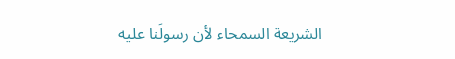الشريعة السمحاء لأن رسولَنا عليه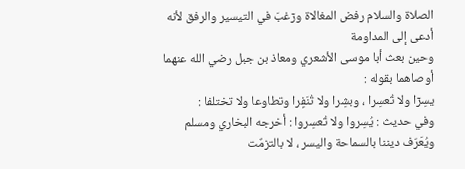الصلاة والسلام رفض المغالاة ورٓغبَ في التيسير والرفق لأنه أدعى إلى المداومة
وحين بعث أبا موسى الأشعري ومعاذ بن جبل رضي الله عنهما أوصاهما بقوله :
يسِرٓا ولا تُعسِرا ، وبشِرا ولا تُنَفٍرا وتطاوعا ولا تختلفا :
وفي حديث : يُسِروا ولا تُعسِروا : أخرجه البخاري ومسلم
ويُعَرّف ديننا بالسماحة واليسر ، لا بالتزمٌت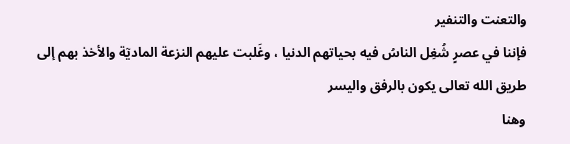والتعنت والتنفير
فإننا في عصرٍ شُغِل الناسُ فيه بحياتهم الدنيا ، وغَلبت عليهم النزعة الماديٓة والأخذ بهم إلى طريق الله تعالى يكون بالرفق واليسر
وهنا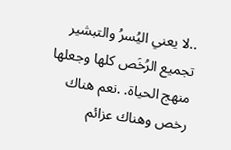..لا يعني اليُسرُ والتبشير تجميع الرُخَص كلها وجعلها منهج الحياة. .نعم هناك رخص وهناك عزائم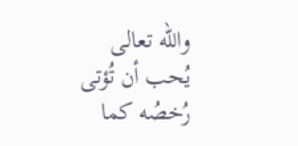والله تعالى يُحب أن تُؤتى رُخصُه كما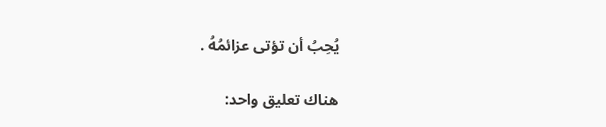يُحِبُ أن تؤتى عزائمُهُ .

هناك تعليق واحد: